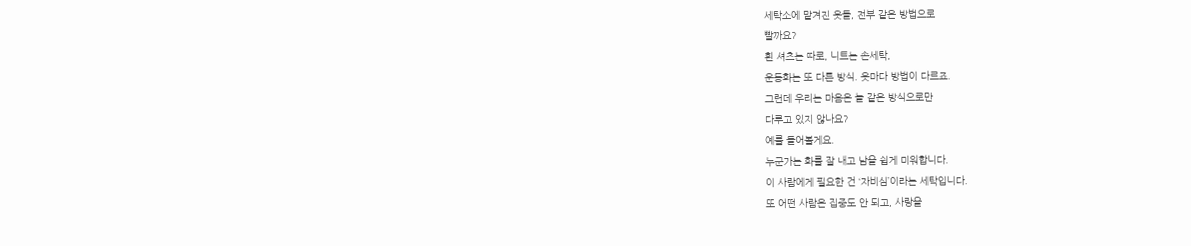세탁소에 맡겨진 옷들, 전부 같은 방법으로
빨까요?
흰 셔츠는 따로, 니트는 손세탁,
운동화는 또 다른 방식. 옷마다 방법이 다르죠.
그런데 우리는 마음은 늘 같은 방식으로만
다루고 있지 않나요?
예를 들어볼게요.
누군가는 화를 잘 내고 남을 쉽게 미워합니다.
이 사람에게 필요한 건 ‘자비심’이라는 세탁입니다.
또 어떤 사람은 집중도 안 되고, 사랑을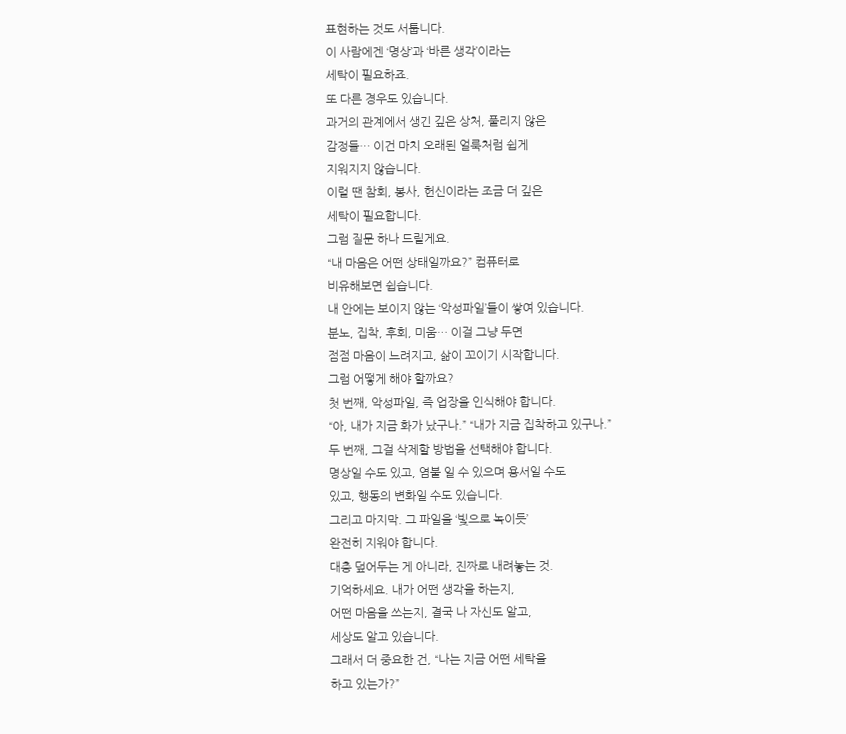표현하는 것도 서툽니다.
이 사람에겐 ‘명상’과 ‘바른 생각’이라는
세탁이 필요하죠.
또 다른 경우도 있습니다.
과거의 관계에서 생긴 깊은 상처, 풀리지 않은
감정들… 이건 마치 오래된 얼룩처럼 쉽게
지워지지 않습니다.
이럴 땐 참회, 봉사, 헌신이라는 조금 더 깊은
세탁이 필요합니다.
그럼 질문 하나 드릴게요.
“내 마음은 어떤 상태일까요?” 컴퓨터로
비유해보면 쉽습니다.
내 안에는 보이지 않는 ‘악성파일’들이 쌓여 있습니다.
분노, 집착, 후회, 미움… 이걸 그냥 두면
점점 마음이 느려지고, 삶이 꼬이기 시작합니다.
그럼 어떻게 해야 할까요?
첫 번째, 악성파일, 즉 업장을 인식해야 합니다.
“아, 내가 지금 화가 났구나.” “내가 지금 집착하고 있구나.”
두 번째, 그걸 삭제할 방법을 선택해야 합니다.
명상일 수도 있고, 염불 일 수 있으며 용서일 수도
있고, 행동의 변화일 수도 있습니다.
그리고 마지막. 그 파일을 ‘빛으로 녹이듯’
완전히 지워야 합니다.
대충 덮어두는 게 아니라, 진짜로 내려놓는 것.
기억하세요. 내가 어떤 생각을 하는지,
어떤 마음을 쓰는지, 결국 나 자신도 알고,
세상도 알고 있습니다.
그래서 더 중요한 건, “나는 지금 어떤 세탁을
하고 있는가?”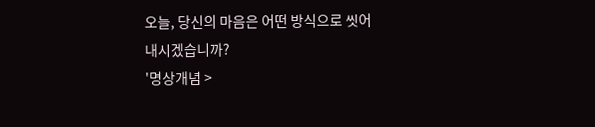오늘, 당신의 마음은 어떤 방식으로 씻어
내시겠습니까?
'명상개념 >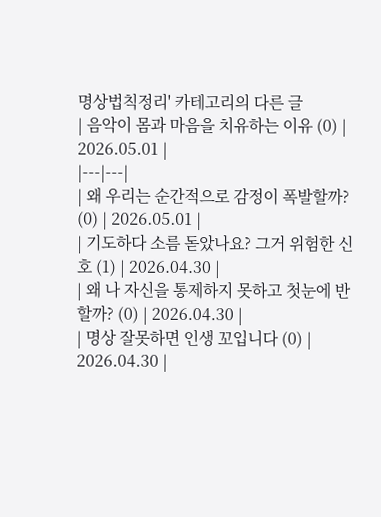명상법칙정리' 카테고리의 다른 글
| 음악이 몸과 마음을 치유하는 이유 (0) | 2026.05.01 |
|---|---|
| 왜 우리는 순간적으로 감정이 폭발할까? (0) | 2026.05.01 |
| 기도하다 소름 돋았나요? 그거 위험한 신호 (1) | 2026.04.30 |
| 왜 나 자신을 통제하지 못하고 첫눈에 반할까? (0) | 2026.04.30 |
| 명상 잘못하면 인생 꼬입니다 (0) | 2026.04.30 |